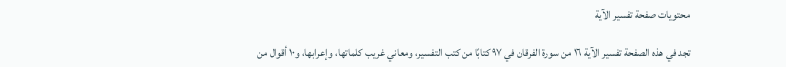محتويات صفحة تفسير الآية

تجد في هذه الصفحة تفسير الآية ١٦ من سورة الفرقان في ٩٧ كتابًا من كتب التفسير، ومعاني غريب كلماتها، وإعرابها، و١٠ أقوال من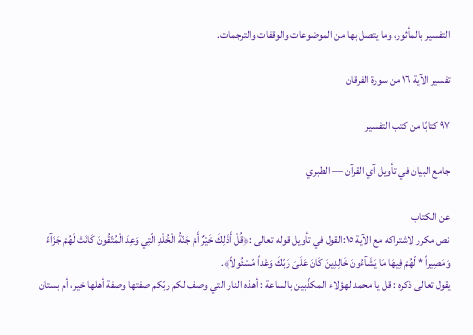التفسير بالمأثور، وما يتصل بها من الموضوعات والوقفات والترجمات.

تفسير الآية ١٦ من سورة الفرقان

٩٧ كتابًا من كتب التفسير

جامع البيان في تأويل آي القرآن — الطبري

عن الكتاب
نص مكرر لاشتراكه مع الآية ١٥:القول في تأويل قوله تعالى :﴿قُلْ أَذَلِكَ خَيْرٌ أَمْ جَنّةُ الْخُلْدِ الّتِي وَعِدَ الْمُتّقُونَ كَانَتْ لَهُمْ جَزَآءً وَمَصِيراً * لّهُمْ فِيهَا مَا يَشَآءُونَ خَالِدِينَ كَانَ عَلَىَ رَبّكَ وَعْداً مّسْئُولاً﴾.
يقول تعالى ذكره : قل يا محمد لهؤلاء المكذّبين بالساعة : أهذه النار التي وصف لكم ربّكم صفتها وصفة أهلها خير، أم بستان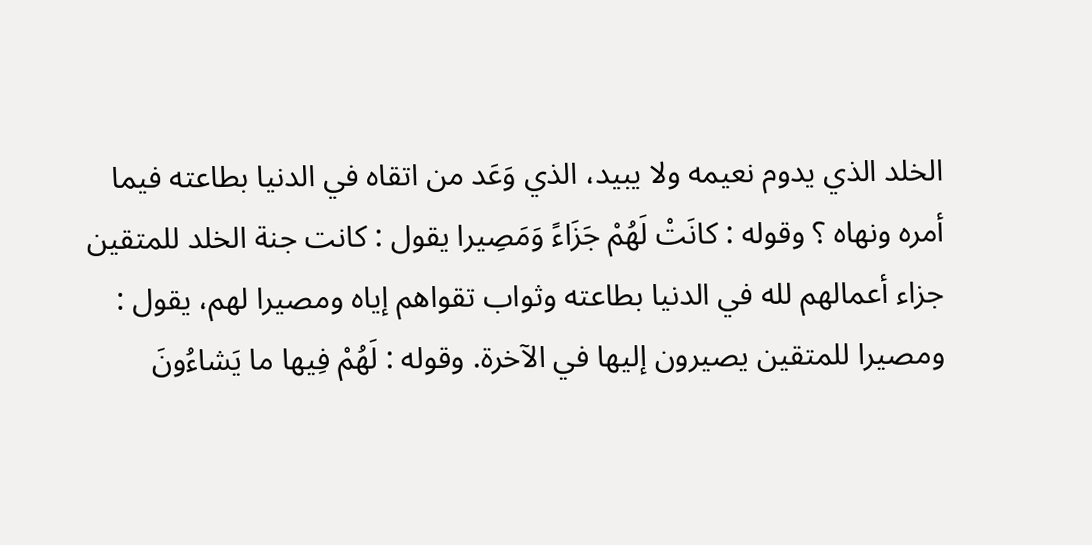الخلد الذي يدوم نعيمه ولا يبيد، الذي وَعَد من اتقاه في الدنيا بطاعته فيما أمره ونهاه ؟ وقوله : كانَتْ لَهُمْ جَزَاءً وَمَصِيرا يقول : كانت جنة الخلد للمتقين جزاء أعمالهم لله في الدنيا بطاعته وثواب تقواهم إياه ومصيرا لهم، يقول : ومصيرا للمتقين يصيرون إليها في الآخرة. وقوله : لَهُمْ فِيها ما يَشاءُونَ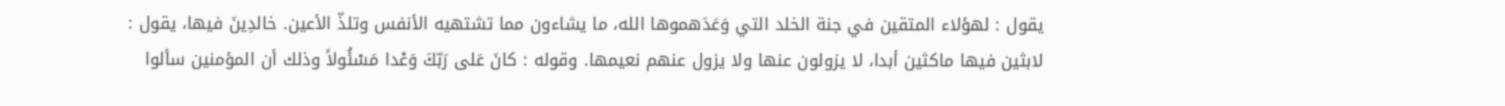يقول : لهؤلاء المتقين في جنة الخلد التي وَعَدَهموها الله، ما يشاءون مما تشتهيه الأنفس وتلذّ الأعين. خالدِينَ فيها، يقول : لابثين فيها ماكثين أبدا، لا يزولون عنها ولا يزول عنهم نعيمها. وقوله : كانَ عَلى رَبّكَ وَعْدا مَسْئُولاً وذلك أن المؤمنين سألوا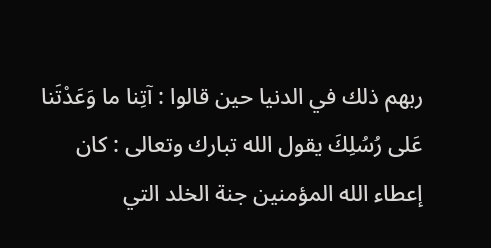ربهم ذلك في الدنيا حين قالوا : آتِنا ما وَعَدْتَنا عَلى رُسُلِكَ يقول الله تبارك وتعالى : كان إعطاء الله المؤمنين جنة الخلد التي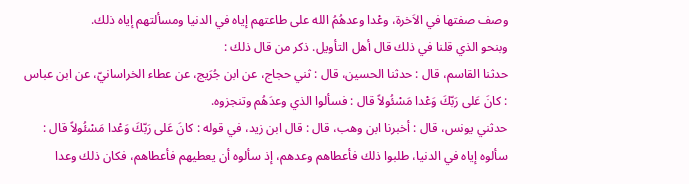وصف صفتها في الاَخرة، وعْدا وعدهُمُ الله على طاعتهم إياه في الدنيا ومسألتهم إياه ذلك.
وبنحو الذي قلنا في ذلك قال أهل التأويل. ذكر من قال ذلك :
حدثنا القاسم، قال : حدثنا الحسين، قال : ثني حجاج، عن ابن جُرَيج، عن عطاء الخراسانيّ، عن ابن عباس : كانَ عَلى رَبّكَ وَعْدا مَسْئُولاً قال : فسألوا الذي وعدَهُم وتنجزوه.
حدثني يونس، قال : أخبرنا ابن وهب، قال : قال ابن زيد، في قوله : كانَ عَلى رَبّكَ وَعْدا مَسْئُولاً قال : سألوه إياه في الدنيا، طلبوا ذلك فأعطاهم وعدهم، إذ سألوه أن يعطيهم فأعطاهم، فكان ذلك وعدا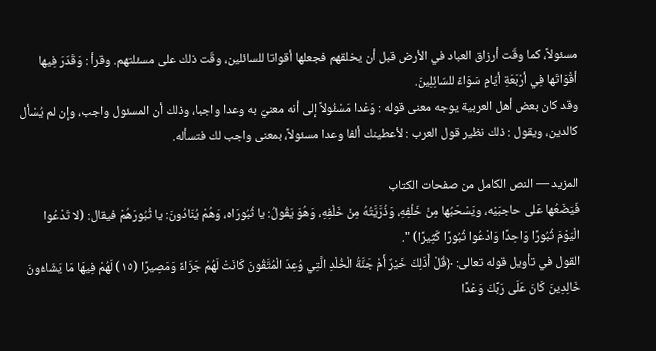مسئولاً، كما وقّت أرزاق العباد في الأرض قبل أن يخلقهم فجعلها أقواتا للسائلين، وقّت ذلك على مسئلتهم. وقرأ : وَقَدّرَ فِيها أقْوَاتَها فِي أرْبَعَةِ أيّامٍ سَوَاءً للسّائِلِينَ.
وقد كان بعض أهل العربية يوجه معنى قوله : وَعْدا مَسْئُولاً إلى أنه معنيّ به وعدا واجبا، وذلك أن المسئول واجب، وإن لم يُسْأل كالدين، ويقول : ذلك نظير قول العرب : لأعطينك ألفا وعدا مسئولاً، بمعنى واجب لك فتسأله.

المزيد — النص الكامل من صفحات الكتاب
فَيَضَعُها عَلى حاجبَيْه، ويَسْحَبُها مِنْ خَلْفِهِ، وَذُرَّيَّتُهُ مِنْ خَلْفِهِ، وَهُوَ يَقُولُ: يا ثُبُورَاه، وَهُمْ يُنَادُونَ: يا ثُبُورَهُمْ فيقال: (لا تَدْعُوا الْيَوْمَ ثُبُورًا وَاحِدًا وَادْعُوا ثُبُورًا كَثِيرًا) ".
القول في تأويل قوله تعالى: ﴿قُلْ أَذَلِكَ خَيْرٌ أَمْ جَنَّةُ الْخُلْدِ الَّتِي وُعِدَ الْمُتَّقُونَ كَانَتْ لَهُمْ جَزَاءً وَمَصِيرًا (١٥) لَهُمْ فِيهَا مَا يَشَاءُونَ خَالِدِينَ كَانَ عَلَى رَبِّكَ وَعْدًا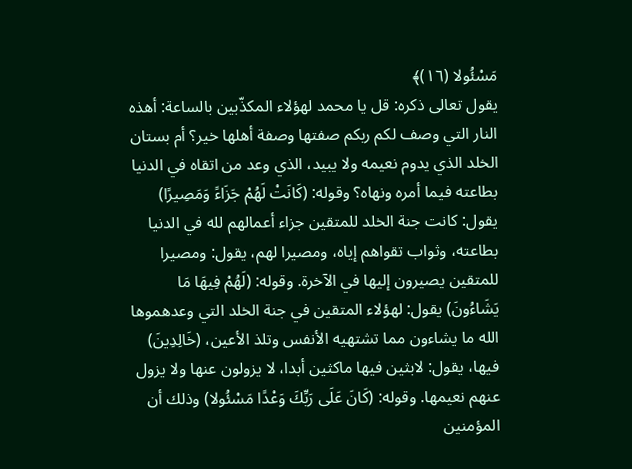مَسْئُولا (١٦)﴾
يقول تعالى ذكره: قل يا محمد لهؤلاء المكذّبين بالساعة: أهذه النار التي وصف لكم ربكم صفتها وصفة أهلها خير؟ أم بستان الخلد الذي يدوم نعيمه ولا يبيد، الذي وعد من اتقاه في الدنيا بطاعته فيما أمره ونهاه؟ وقوله: (كَانَتْ لَهُمْ جَزَاءً وَمَصِيرًا) يقول: كانت جنة الخلد للمتقين جزاء أعمالهم لله في الدنيا بطاعته، وثواب تقواهم إياه، ومصيرا لهم، يقول: ومصيرا للمتقين يصيرون إليها في الآخرة. وقوله: (لَهُمْ فِيهَا مَا يَشَاءُونَ) يقول: لهؤلاء المتقين في جنة الخلد التي وعدهموها الله ما يشاءون مما تشتهيه الأنفس وتلذ الأعين، (خَالِدِينَ) فيها، يقول: لابثين فيها ماكثين أبدا، لا يزولون عنها ولا يزول عنهم نعيمها. وقوله: (كَانَ عَلَى رَبِّكَ وَعْدًا مَسْئُولا) وذلك أن المؤمنين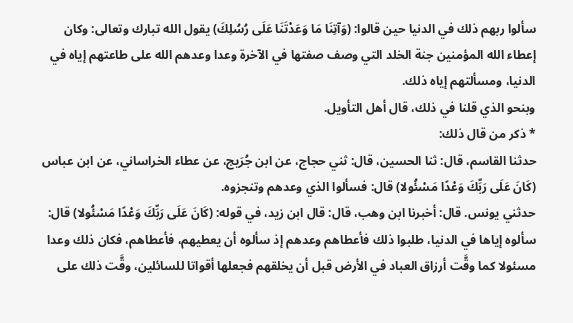سألوا ربهم ذلك في الدنيا حين قالوا: (وَآتِنَا مَا وَعَدْتَنَا عَلَى رُسُلِكَ) يقول الله تبارك وتعالى: وكان إعطاء الله المؤمنين جنة الخلد التي وصف صفتها في الآخرة وعدا وعدهم الله على طاعتهم إياه في الدنيا، ومسألتهم إياه ذلك.
وبنحو الذي قلنا في ذلك، قال أهل التأويل.
* ذكر من قال ذلك:
حدثنا القاسم، قال: ثنا الحسين، قال: ثني حجاج، عن ابن جُرَيج، عن عطاء الخراساني، عن ابن عباس (كَانَ عَلَى رَبِّكَ وَعْدًا مَسْئُولا) قال: فسألوا الذي وعدهم وتنجزوه.
حدثني يونس. قال: أخبرنا ابن وهب، قال: قال ابن زيد، في قوله: (كَانَ عَلَى رَبِّكَ وَعْدًا مَسْئُولا) قال: سألوه إياها في الدنيا، طلبوا ذلك فأعطاهم وعدهم إذ سألوه أن يعطيهم، فأعطاهم، فكان ذلك وعدا مسئولا كما وقَّت أرزاق العباد في الأرض قبل أن يخلقهم فجعلها أقواتا للسائلين، وقَّت ذلك على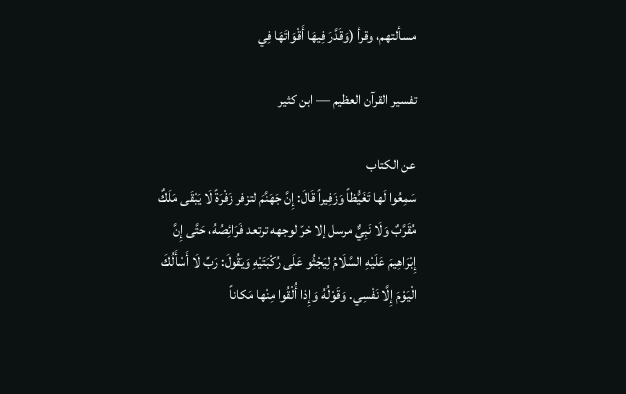مسألتهم، وقرأ (وَقَدَّرَ فِيهَا أَقْوَاتَهَا فِي

تفسير القرآن العظيم — ابن كثير

عن الكتاب
سَمِعُوا لَها تَغَيُّظاً وَزَفِيراً قَالَ: إِنَّ جَهَنَّمَ لتزفر زَفْرَةً لَا يَبْقَى مَلَكٌ مُقَرَّبٌ وَلَا نَبِيٌّ مرسل إلا خرّ لوجهه ترتعد فَرَائِصُهُ، حَتَّى إِنَّ إِبْرَاهِيمَ عَلَيْهِ السَّلَامُ لِيَجْثُو عَلَى رُكْبَتَيْهِ وَيَقُولَ: رَبِّ لَا أَسْأَلُكَ الْيَوْمَ إِلَّا نَفْسِي. وَقَوْلُهُ وَإِذا أُلْقُوا مِنْها مَكاناً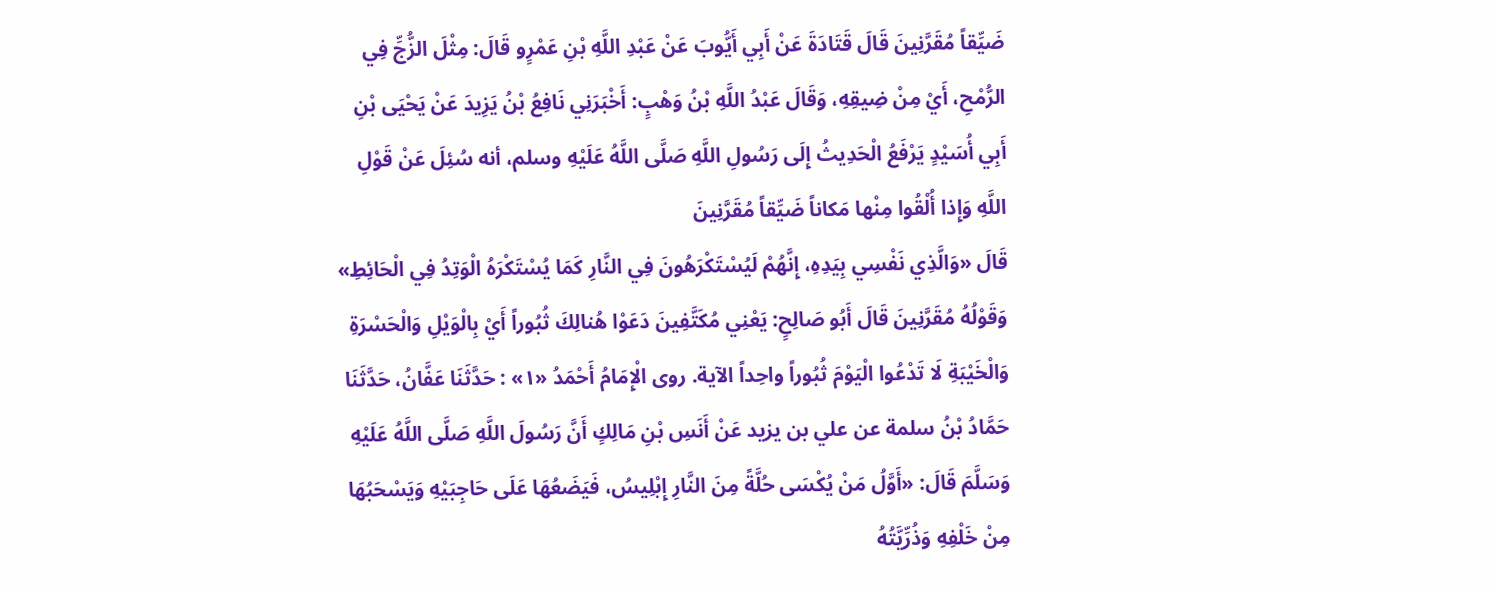ضَيِّقاً مُقَرَّنِينَ قَالَ قَتَادَةَ عَنْ أَبِي أَيُّوبَ عَنْ عَبْدِ اللَّهِ بْنِ عَمْرٍو قَالَ: مِثْلَ الزُّجِّ فِي الرُّمْحِ، أَيْ مِنْ ضِيقِهِ، وَقَالَ عَبْدُ اللَّهِ بْنُ وَهْبٍ: أَخْبَرَنِي نَافِعُ بْنُ يَزِيدَ عَنْ يَحْيَى بْنِ أَبِي أُسَيْدٍ يَرْفَعُ الْحَدِيثُ إِلَى رَسُولِ اللَّهِ صَلَّى اللَّهُ عَلَيْهِ وسلم، أنه سُئِلَ عَنْ قَوْلِ اللَّهِ وَإِذا أُلْقُوا مِنْها مَكاناً ضَيِّقاً مُقَرَّنِينَ
قَالَ «وَالَّذِي نَفْسِي بِيَدِهِ، إِنَّهُمْ لَيُسْتَكْرَهُونَ فِي النَّارِ كَمَا يُسْتَكْرَهُ الْوَتِدُ فِي الْحَائِطِ» وَقَوْلُهُ مُقَرَّنِينَ قَالَ أَبُو صَالِحٍ: يَعْنِي مُكَتَّفِينَ دَعَوْا هُنالِكَ ثُبُوراً أَيْ بِالْوَيْلِ وَالْحَسْرَةِ وَالْخَيْبَةِ لَا تَدْعُوا الْيَوْمَ ثُبُوراً واحِداً الآية. روى الْإِمَامُ أَحْمَدُ «١» : حَدَّثَنَا عَفَّانُ، حَدَّثَنَا حَمَّادُ بْنُ سلمة عن علي بن يزيد عَنْ أَنَسِ بْنِ مَالِكٍ أَنَّ رَسُولَ اللَّهِ صَلَّى اللَّهُ عَلَيْهِ وَسَلَّمَ قَالَ: «أَوَّلُ مَنْ يُكْسَى حُلَّةً مِنَ النَّارِ إِبْلِيسُ، فَيَضَعُهَا عَلَى حَاجِبَيْهِ وَيَسْحَبُهَا مِنْ خَلْفِهِ وَذُرِّيَّتُهُ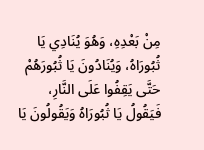مِنْ بَعْدِهِ، وَهُوَ يُنَادِي يَا ثُبُورَاهُ، وَيُنَادُونَ يَا ثُبُورَهُمْ حَتَّى يَقِفُوا عَلَى النَّارِ، فَيَقُولُ يَا ثُبُورَاهُ وَيَقُولُونَ يَا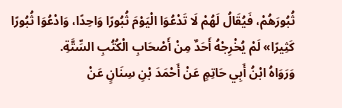ثُبُورَهُمْ، فَيُقَالُ لَهُمْ لَا تَدْعُوَا الْيَوْمَ ثُبُورًا وَاحِدًا، وَادْعُوَا ثُبُورًا كَثِيرًا» لَمْ يُخْرِجْهُ أَحَدٌ مِنْ أَصْحَابِ الْكُتُبِ السِّتَّةِ.
وَرَوَاهُ ابْنُ أَبِي حَاتِمٍ عَنْ أَحْمَدَ بْنِ سِنَانٍ عَنْ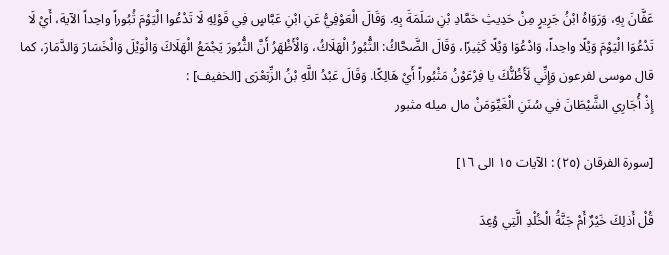عَفَّانَ بِهِ، وَرَوَاهُ ابْنُ جَرِيرٍ مِنْ حَدِيثِ حَمَّادِ بْنِ سَلَمَةَ بِهِ. وَقَالَ الْعَوْفِيُّ عَنِ ابْنِ عَبَّاسٍ فِي قَوْلِهِ لَا تَدْعُوا الْيَوْمَ ثُبُوراً واحِداً الآية، أَيْ لَا تَدْعُوَا الْيَوْمَ وَيْلًا واحِداً، وَادْعُوَا وَيْلًا كَثِيرًا، وَقَالَ الضَّحَّاكُ: الثُّبُورُ الْهَلَاكُ، وَالْأَظْهَرُ أَنَّ الثُّبُورَ يَجْمَعُ الْهَلَاكَ وَالْوَيْلَ وَالْخَسَارَ وَالدَّمَارَ، كما قال موسى لفرعون وَإِنِّي لَأَظُنُّكَ يا فِرْعَوْنُ مَثْبُوراً أَيْ هَالِكًا. وَقَالَ عَبْدُ اللَّهِ بْنُ الزِّبَعْرَى [الخفيف] :
إِذْ أُجَارِي الشَّيْطَانَ فِي سُنَنِ الْغَيِّوَمَنْ مال ميله مثبور

[سورة الفرقان (٢٥) : الآيات ١٥ الى ١٦]

قُلْ أَذلِكَ خَيْرٌ أَمْ جَنَّةُ الْخُلْدِ الَّتِي وُعِدَ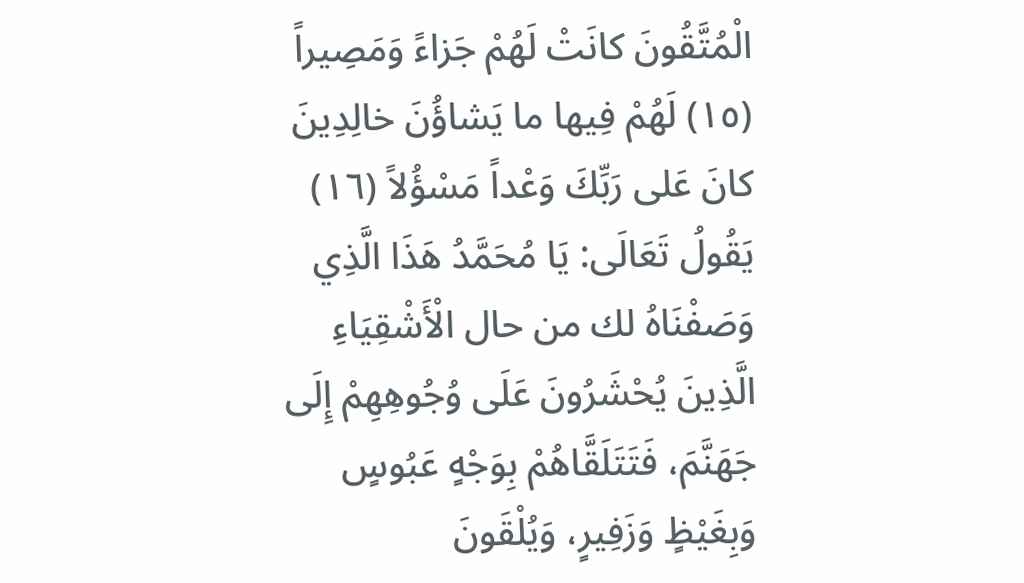الْمُتَّقُونَ كانَتْ لَهُمْ جَزاءً وَمَصِيراً (١٥) لَهُمْ فِيها ما يَشاؤُنَ خالِدِينَ كانَ عَلى رَبِّكَ وَعْداً مَسْؤُلاً (١٦)
يَقُولُ تَعَالَى: يَا مُحَمَّدُ هَذَا الَّذِي وَصَفْنَاهُ لك من حال الْأَشْقِيَاءِ الَّذِينَ يُحْشَرُونَ عَلَى وُجُوهِهِمْ إِلَى جَهَنَّمَ، فَتَتَلَقَّاهُمْ بِوَجْهٍ عَبُوسٍ وَبِغَيْظٍ وَزَفِيرٍ، وَيُلْقَونَ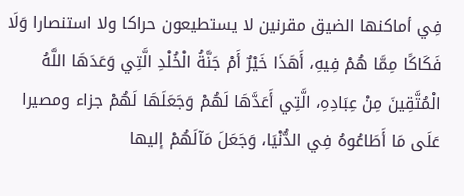فِي أماكنها الضيق مقرنين لا يستطيعون حراكا ولا استنصارا وَلَا فَكَاكًا مِمَّا هُمْ فِيهِ، أَهَذَا خَيْرٌ أَمْ جَنَّةُ الْخُلْدِ الَّتِي وَعَدَهَا اللَّهُ الْمُتَّقِينَ مِنْ عِبَادِهِ، الَّتِي أَعَدَّهَا لَهُمْ وَجَعَلَهَا لَهُمْ جزاء ومصيرا عَلَى مَا أَطَاعُوهُ فِي الدُّنْيَا، وَجَعَلَ مَآلَهُمْ إليها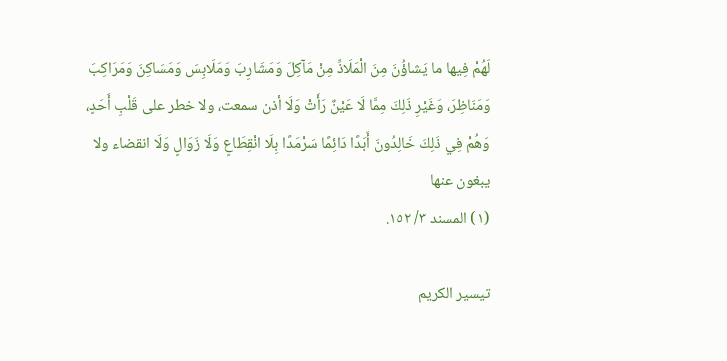لَهُمْ فِيها ما يَشاؤُنَ مِنَ الْمَلَاذِّ مِنْ مَآكِلَ وَمَشَارِبَ وَمَلَابِسَ وَمَسَاكِنَ وَمَرَاكِبَ وَمَنَاظِرَ، وَغَيْرِ ذَلِكَ مِمَّا لَا عَيْنٌ رَأَتْ وَلَا أذن سمعت، ولا خطر على قَلْبِ أَحَدٍ، وَهُمْ فِي ذَلِكَ خَالِدُونَ أَبَدًا دَائِمًا سَرْمَدًا بِلَا انْقِطَاعٍ وَلَا زَوَالٍ وَلَا انقضاء ولا يبغون عنها
(١) المسند ٣/ ١٥٢.

تيسير الكريم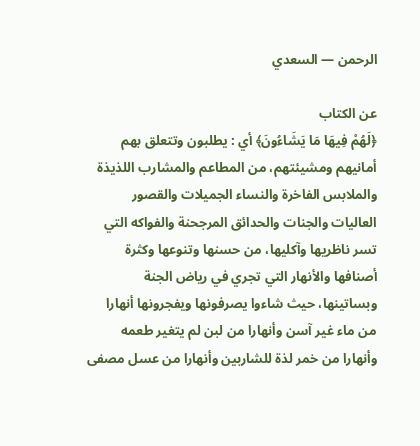الرحمن — السعدي

عن الكتاب
﴿لَهُمْ فِيهَا مَا يَشَاءُونَ﴾ أي : يطلبون وتتعلق بهم أمانيهم ومشيئتهم، من المطاعم والمشارب اللذيذة والملابس الفاخرة والنساء الجميلات والقصور العاليات والجنات والحدائق المرجحنة والفواكه التي تسر ناظريها وآكليها، من حسنها وتنوعها وكثرة أصنافها والأنهار التي تجري في رياض الجنة وبساتينها، حيث شاءوا يصرفونها ويفجرونها أنهارا من ماء غير آسن وأنهارا من لبن لم يتغير طعمه وأنهارا من خمر لذة للشاربين وأنهارا من عسل مصفى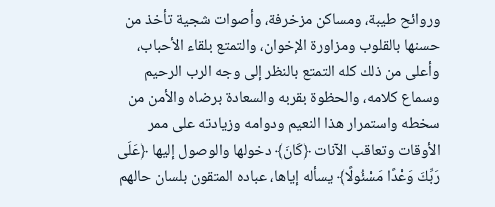وروائح طيبة، ومساكن مزخرفة، وأصوات شجية تأخذ من حسنها بالقلوب ومزاورة الإخوان، والتمتع بلقاء الأحباب، وأعلى من ذلك كله التمتع بالنظر إلى وجه الرب الرحيم وسماع كلامه، والحظوة بقربه والسعادة برضاه والأمن من سخطه واستمرار هذا النعيم ودوامه وزيادته على ممر الأوقات وتعاقب الآنات ﴿كَانَ﴾ دخولها والوصول إليها ﴿عَلَى رَبِّكَ وَعْدًا مَسْئُولًا﴾ يسأله إياها، عباده المتقون بلسان حالهم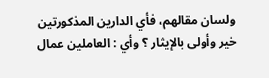ولسان مقالهم، فأي الدارين المذكورتين خير وأولى بالإيثار ؟ وأي : العاملين عمال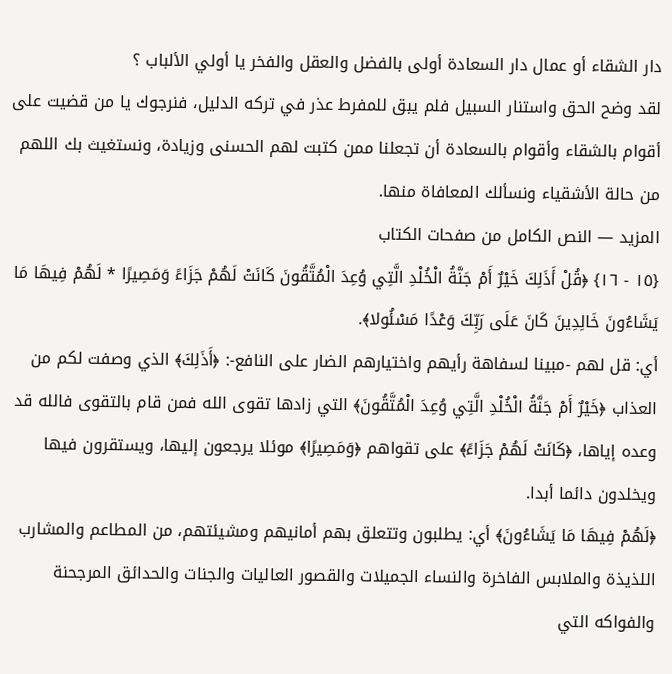دار الشقاء أو عمال دار السعادة أولى بالفضل والعقل والفخر يا أولي الألباب ؟
لقد وضح الحق واستنار السبيل فلم يبق للمفرط عذر في تركه الدليل، فنرجوك يا من قضيت على أقوام بالشقاء وأقوام بالسعادة أن تجعلنا ممن كتبت لهم الحسنى وزيادة، ونستغيث بك اللهم من حالة الأشقياء ونسألك المعافاة منها.
المزيد — النص الكامل من صفحات الكتاب
{١٥ - ١٦} ﴿قُلْ أَذَلِكَ خَيْرٌ أَمْ جَنَّةُ الْخُلْدِ الَّتِي وُعِدَ الْمُتَّقُونَ كَانَتْ لَهُمْ جَزَاءً وَمَصِيرًا * لَهُمْ فِيهَا مَا يَشَاءُونَ خَالِدِينَ كَانَ عَلَى رَبِّكَ وَعْدًا مَسْئُولا﴾.
أي: قل لهم -مبينا لسفاهة رأيهم واختيارهم الضار على النافع-: ﴿أَذَلِكَ﴾ الذي وصفت لكم من العذاب ﴿خَيْرٌ أَمْ جَنَّةُ الْخُلْدِ الَّتِي وُعِدَ الْمُتَّقُونَ﴾ التي زادها تقوى الله فمن قام بالتقوى فالله قد وعده إياها، ﴿كَانَتْ لَهُمْ جَزَاءً﴾ على تقواهم ﴿وَمَصِيرًا﴾ موئلا يرجعون إليها، ويستقرون فيها ويخلدون دائما أبدا.
﴿لَهُمْ فِيهَا مَا يَشَاءُونَ﴾ أي: يطلبون وتتعلق بهم أمانيهم ومشيئتهم، من المطاعم والمشارب اللذيذة والملابس الفاخرة والنساء الجميلات والقصور العاليات والجنات والحدائق المرجحنة والفواكه التي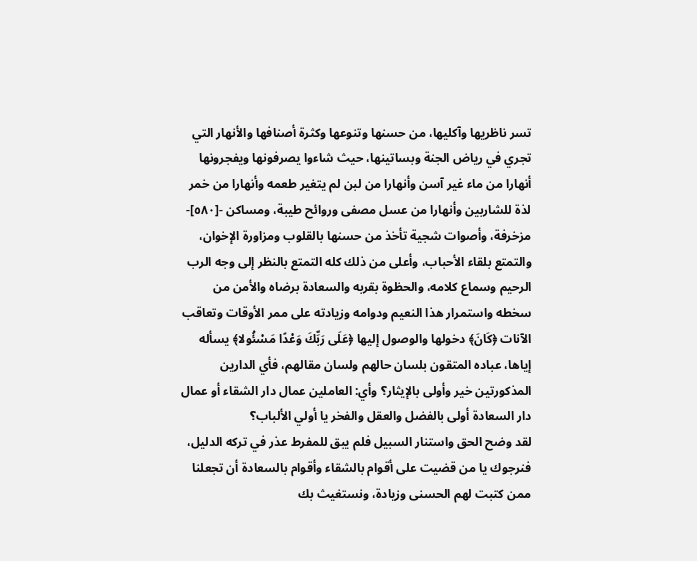تسر ناظريها وآكليها، من حسنها وتنوعها وكثرة أصنافها والأنهار التي تجري في رياض الجنة وبساتينها، حيث شاءوا يصرفونها ويفجرونها أنهارا من ماء غير آسن وأنهارا من لبن لم يتغير طعمه وأنهارا من خمر لذة للشاربين وأنهارا من عسل مصفى وروائح طيبة، ومساكن -[٥٨٠]- مزخرفة، وأصوات شجية تأخذ من حسنها بالقلوب ومزاورة الإخوان، والتمتع بلقاء الأحباب، وأعلى من ذلك كله التمتع بالنظر إلى وجه الرب الرحيم وسماع كلامه، والحظوة بقربه والسعادة برضاه والأمن من سخطه واستمرار هذا النعيم ودوامه وزيادته على ممر الأوقات وتعاقب الآنات ﴿كَانَ﴾ دخولها والوصول إليها ﴿عَلَى رَبِّكَ وَعْدًا مَسْئُولا﴾ يسأله إياها، عباده المتقون بلسان حالهم ولسان مقالهم، فأي الدارين المذكورتين خير وأولى بالإيثار؟ وأي: العاملين عمال دار الشقاء أو عمال دار السعادة أولى بالفضل والعقل والفخر يا أولي الألباب؟
لقد وضح الحق واستنار السبيل فلم يبق للمفرط عذر في تركه الدليل، فنرجوك يا من قضيت على أقوام بالشقاء وأقوام بالسعادة أن تجعلنا ممن كتبت لهم الحسنى وزيادة، ونستغيث بك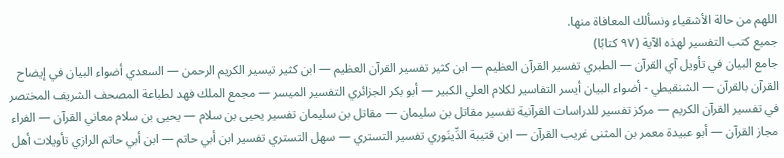اللهم من حالة الأشقياء ونسألك المعافاة منها.
جميع كتب التفسير لهذه الآية (٩٧ كتابًا)
جامع البيان في تأويل آي القرآن — الطبري تفسير القرآن العظيم — ابن كثير تفسير القرآن العظيم — ابن كثير تيسير الكريم الرحمن — السعدي أضواء البيان في إيضاح القرآن بالقرآن — الشنقيطي - أضواء البيان أيسر التفاسير لكلام العلي الكبير — أبو بكر الجزائري التفسير الميسر — مجمع الملك فهد لطباعة المصحف الشريف المختصر في تفسير القرآن الكريم — مركز تفسير للدراسات القرآنية تفسير مقاتل بن سليمان — مقاتل بن سليمان تفسير يحيى بن سلام — يحيى بن سلام معاني القرآن — الفراء مجاز القرآن — أبو عبيدة معمر بن المثنى غريب القرآن — ابن قتيبة الدِّينَوري تفسير التستري — سهل التستري تفسير ابن أبي حاتم — ابن أبي حاتم الرازي تأويلات أهل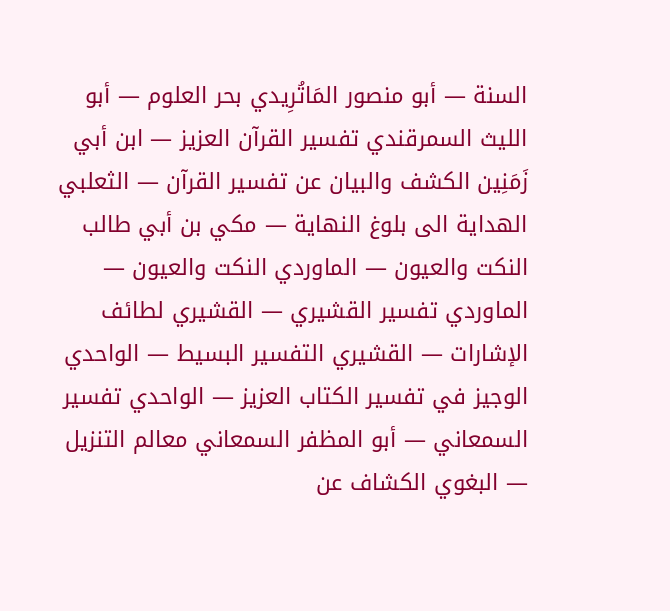السنة — أبو منصور المَاتُرِيدي بحر العلوم — أبو الليث السمرقندي تفسير القرآن العزيز — ابن أبي زَمَنِين الكشف والبيان عن تفسير القرآن — الثعلبي الهداية الى بلوغ النهاية — مكي بن أبي طالب النكت والعيون — الماوردي النكت والعيون — الماوردي تفسير القشيري — القشيري لطائف الإشارات — القشيري التفسير البسيط — الواحدي الوجيز في تفسير الكتاب العزيز — الواحدي تفسير السمعاني — أبو المظفر السمعاني معالم التنزيل — البغوي الكشاف عن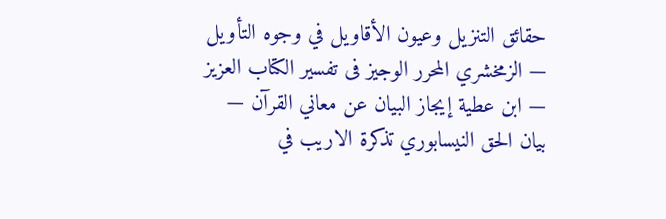حقائق التنزيل وعيون الأقاويل في وجوه التأويل — الزمخشري المحرر الوجيز فى تفسير الكتاب العزيز — ابن عطية إيجاز البيان عن معاني القرآن — بيان الحق النيسابوري تذكرة الاريب في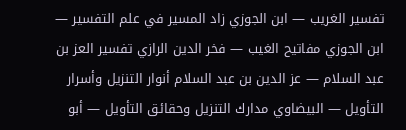تفسير الغريب — ابن الجوزي زاد المسير في علم التفسير — ابن الجوزي مفاتيح الغيب — فخر الدين الرازي تفسير العز بن عبد السلام — عز الدين بن عبد السلام أنوار التنزيل وأسرار التأويل — البيضاوي مدارك التنزيل وحقائق التأويل — أبو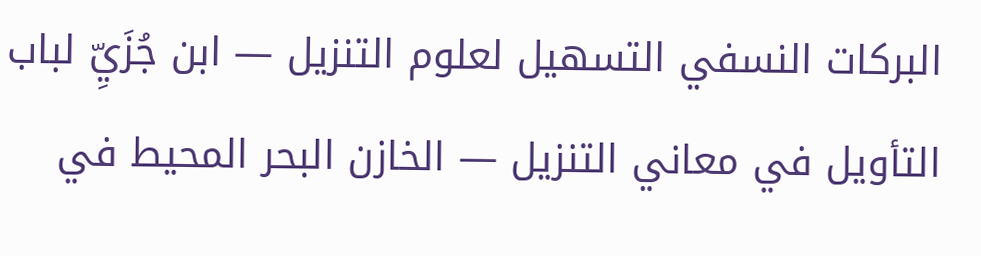البركات النسفي التسهيل لعلوم التنزيل — ابن جُزَيِّ لباب التأويل في معاني التنزيل — الخازن البحر المحيط في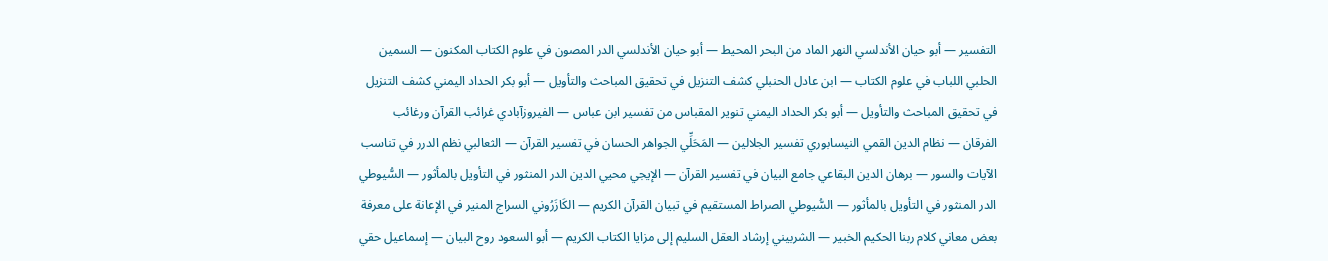التفسير — أبو حيان الأندلسي النهر الماد من البحر المحيط — أبو حيان الأندلسي الدر المصون في علوم الكتاب المكنون — السمين الحلبي اللباب في علوم الكتاب — ابن عادل الحنبلي كشف التنزيل في تحقيق المباحث والتأويل — أبو بكر الحداد اليمني كشف التنزيل في تحقيق المباحث والتأويل — أبو بكر الحداد اليمني تنوير المقباس من تفسير ابن عباس — الفيروزآبادي غرائب القرآن ورغائب الفرقان — نظام الدين القمي النيسابوري تفسير الجلالين — المَحَلِّي الجواهر الحسان في تفسير القرآن — الثعالبي نظم الدرر في تناسب الآيات والسور — برهان الدين البقاعي جامع البيان في تفسير القرآن — الإيجي محيي الدين الدر المنثور في التأويل بالمأثور — السُّيوطي الدر المنثور في التأويل بالمأثور — السُّيوطي الصراط المستقيم في تبيان القرآن الكريم — الكَازَرُوني السراج المنير في الإعانة على معرفة بعض معاني كلام ربنا الحكيم الخبير — الشربيني إرشاد العقل السليم إلى مزايا الكتاب الكريم — أبو السعود روح البيان — إسماعيل حقي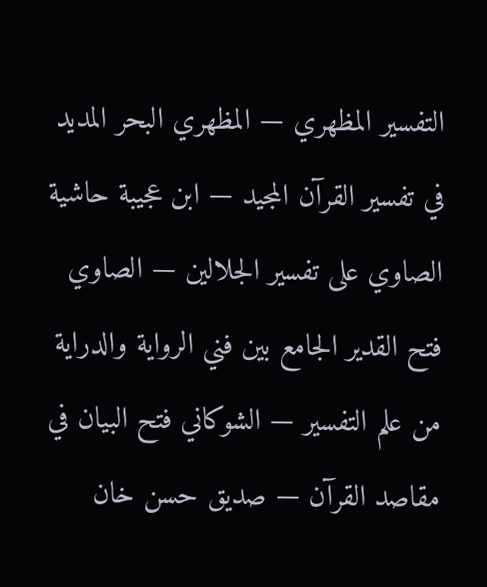التفسير المظهري — المظهري البحر المديد في تفسير القرآن المجيد — ابن عجيبة حاشية الصاوي على تفسير الجلالين — الصاوي فتح القدير الجامع بين فني الرواية والدراية من علم التفسير — الشوكاني فتح البيان في مقاصد القرآن — صديق حسن خان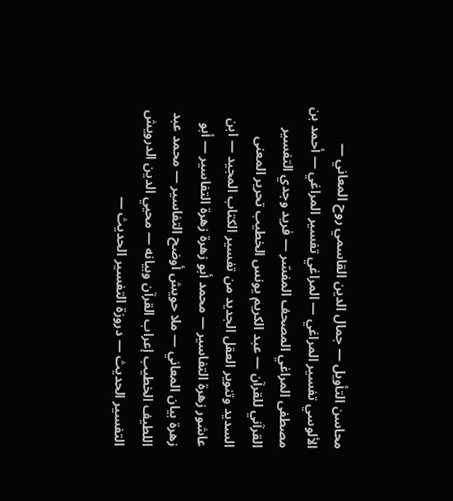محاسن التأويل — جمال الدين القاسمي روح المعاني — الألوسي تفسير المراغي — المراغي تفسير المراغي — أحمد بن مصطفى المراغي المصحف المفسّر — فريد وجدي التفسير القرآني للقرآن — عبد الكريم يونس الخطيب تحرير المعنى السديد وتنوير العقل الجديد من تفسير الكتاب المجيد — ابن عاشور زهرة التفاسير — محمد أبو زهرة زهرة التفاسير — أبو زهرة بيان المعاني — ملا حويش أوضح التفاسير — محمد عبد اللطيف الخطيب إعراب القرآن وبيانه — محيي الدين الدرويش التفسير الحديث — دروزة التفسير الحديث —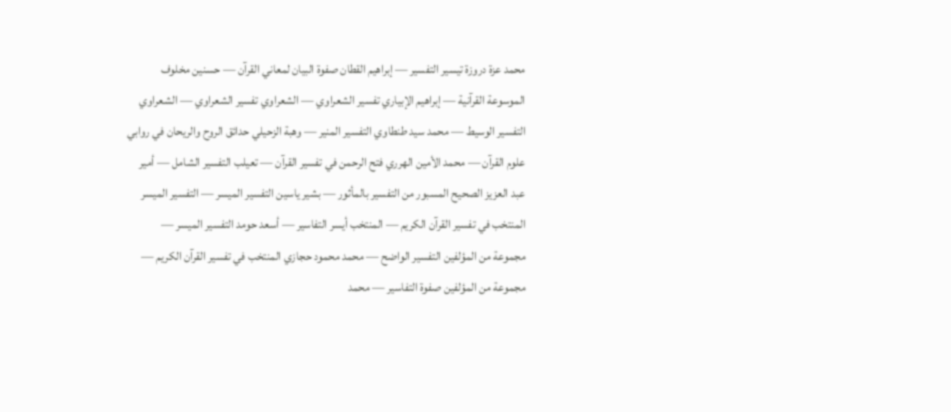محمد عزة دروزة تيسير التفسير — إبراهيم القطان صفوة البيان لمعاني القرآن — حسنين مخلوف الموسوعة القرآنية — إبراهيم الإبياري تفسير الشعراوي — الشعراوي تفسير الشعراوي — الشعراوي التفسير الوسيط — محمد سيد طنطاوي التفسير المنير — وهبة الزحيلي حدائق الروح والريحان في روابي علوم القرآن — محمد الأمين الهرري فتح الرحمن في تفسير القرآن — تعيلب التفسير الشامل — أمير عبد العزيز الصحيح المسبور من التفسير بالمأثور — بشير ياسين التفسير الميسر — التفسير الميسر المنتخب في تفسير القرآن الكريم — المنتخب أيسر التفاسير — أسعد حومد التفسير الميسر — مجموعة من المؤلفين التفسير الواضح — محمد محمود حجازي المنتخب في تفسير القرآن الكريم — مجموعة من المؤلفين صفوة التفاسير — محمد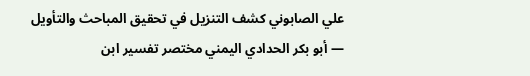علي الصابوني كشف التنزيل في تحقيق المباحث والتأويل — أبو بكر الحدادي اليمني مختصر تفسير ابن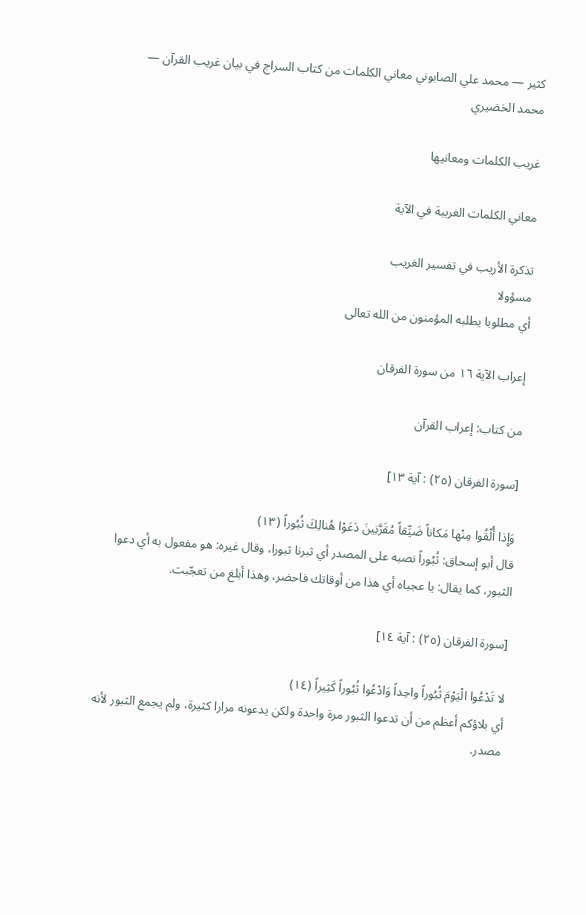كثير — محمد علي الصابوني معاني الكلمات من كتاب السراج في بيان غريب القرآن — محمد الخضيري

غريب الكلمات ومعانيها

معاني الكلمات الغريبة في الآية

تذكرة الأريب في تفسير الغريب
مسؤولا
أي مطلوبا يطلبه المؤمنون من الله تعالى

إعراب الآية ١٦ من سورة الفرقان

من كتاب: إعراب القرآن

[سورة الفرقان (٢٥) : آية ١٣]

وَإِذا أُلْقُوا مِنْها مَكاناً ضَيِّقاً مُقَرَّنِينَ دَعَوْا هُنالِكَ ثُبُوراً (١٣)
قال أبو إسحاق: ثُبُوراً نصبه على المصدر أي ثبرنا ثبورا، وقال غيره: هو مفعول به أي دعوا الثبور، كما يقال: يا عجباه أي هذا من أوقاتك فاحضر، وهذا أبلغ من تعجّبت.

[سورة الفرقان (٢٥) : آية ١٤]

لا تَدْعُوا الْيَوْمَ ثُبُوراً واحِداً وَادْعُوا ثُبُوراً كَثِيراً (١٤)
أي بلاؤكم أعظم من أن تدعوا الثبور مرة واحدة ولكن يدعونه مرارا كثيرة، ولم يجمع الثبور لأنه مصدر.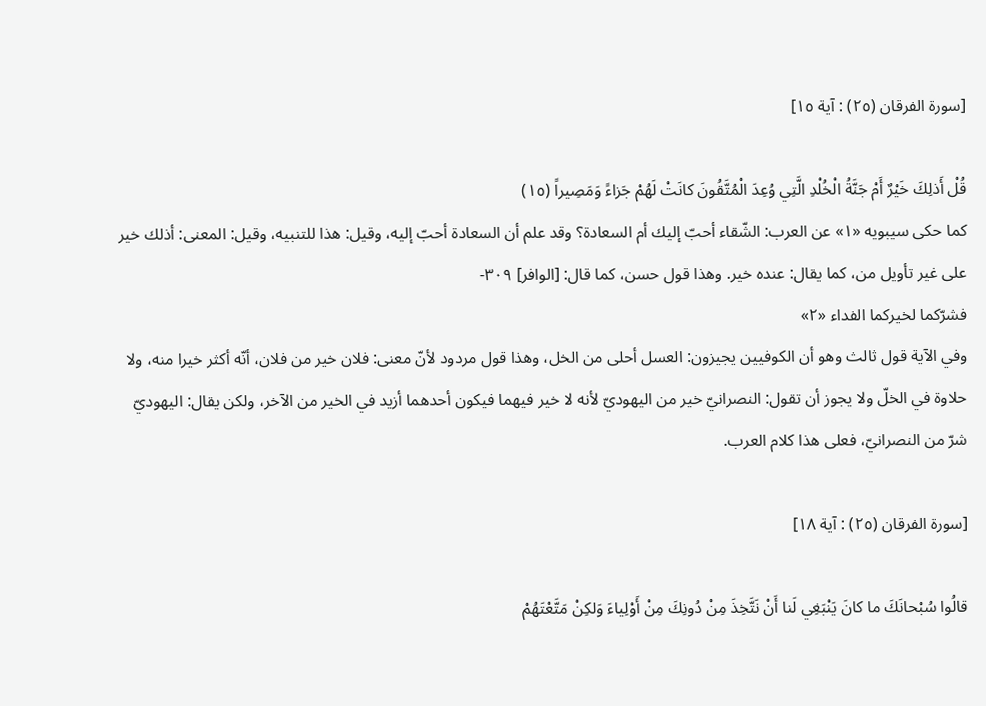[سورة الفرقان (٢٥) : آية ١٥]

قُلْ أَذلِكَ خَيْرٌ أَمْ جَنَّةُ الْخُلْدِ الَّتِي وُعِدَ الْمُتَّقُونَ كانَتْ لَهُمْ جَزاءً وَمَصِيراً (١٥)
كما حكى سيبويه «١» عن العرب: الشّقاء أحبّ إليك أم السعادة؟ وقد علم أن السعادة أحبّ إليه، وقيل: هذا للتنبيه، وقيل: المعنى: أذلك خير على غير تأويل من، كما يقال: عنده خير. وهذا قول حسن، كما قال: [الوافر] ٣٠٩-
فشرّكما لخيركما الفداء «٢»
وفي الآية قول ثالث وهو أن الكوفيين يجيزون: العسل أحلى من الخل، وهذا قول مردود لأنّ معنى: فلان خير من فلان، أنّه أكثر خيرا منه، ولا حلاوة في الخلّ ولا يجوز أن تقول: النصرانيّ خير من اليهوديّ لأنه لا خير فيهما فيكون أحدهما أزيد في الخير من الآخر، ولكن يقال: اليهوديّ شرّ من النصرانيّ، فعلى هذا كلام العرب.

[سورة الفرقان (٢٥) : آية ١٨]

قالُوا سُبْحانَكَ ما كانَ يَنْبَغِي لَنا أَنْ نَتَّخِذَ مِنْ دُونِكَ مِنْ أَوْلِياءَ وَلكِنْ مَتَّعْتَهُمْ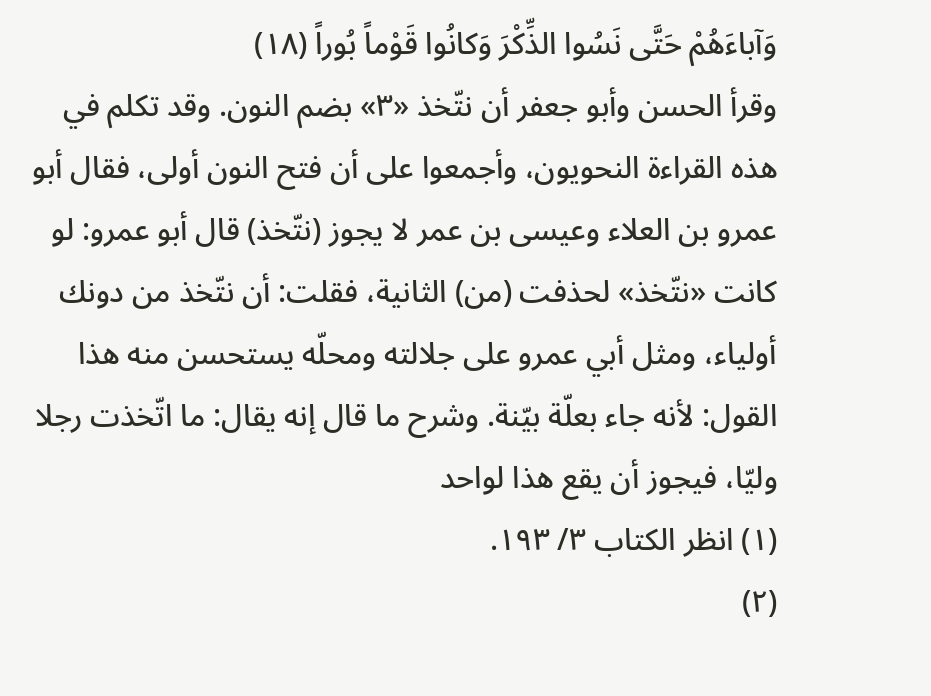وَآباءَهُمْ حَتَّى نَسُوا الذِّكْرَ وَكانُوا قَوْماً بُوراً (١٨)
وقرأ الحسن وأبو جعفر أن نتّخذ «٣» بضم النون. وقد تكلم في هذه القراءة النحويون، وأجمعوا على أن فتح النون أولى، فقال أبو عمرو بن العلاء وعيسى بن عمر لا يجوز (نتّخذ) قال أبو عمرو: لو كانت «نتّخذ» لحذفت (من) الثانية، فقلت: أن نتّخذ من دونك أولياء، ومثل أبي عمرو على جلالته ومحلّه يستحسن منه هذا القول: لأنه جاء بعلّة بيّنة. وشرح ما قال إنه يقال: ما اتّخذت رجلا وليّا، فيجوز أن يقع هذا لواحد
(١) انظر الكتاب ٣/ ١٩٣.
(٢)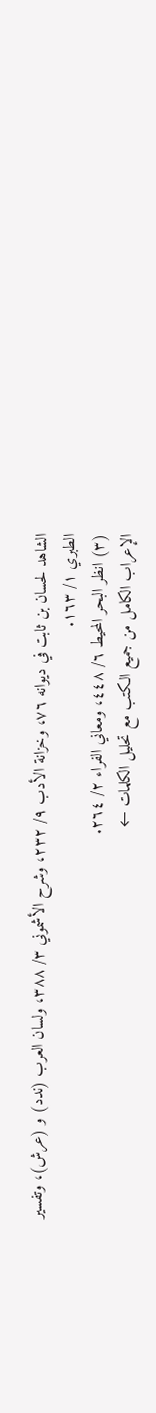الشاهد لحسان بن ثابت في ديوانه ٧٦، وخزانة الأدب ٩/ ٢٣٢، وشرح الأشموني ٣/ ٣٨٨، ولسان العرب (ندد) و (عرش)، وتفسير الطبري ١/ ١٦٣.
(٣) انظر البحر المحيط ٦/ ٤٤٨، ومعاني الفراء ٢/ ٢٦٤.
الإعراب الكامل من جميع الكتب مع تحليل الكلمات ←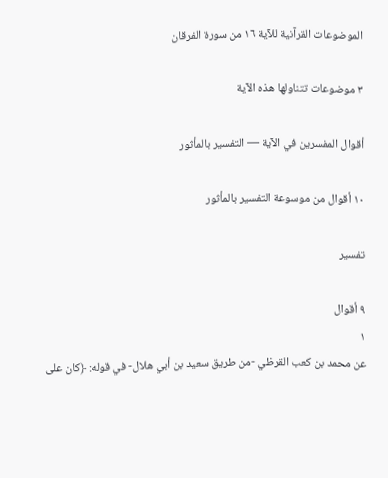الموضوعات القرآنية للآية ١٦ من سورة الفرقان

٣ موضوعات تتناولها هذه الآية

أقوال المفسرين في الآية — التفسير بالمأثور

١٠ أقوال من موسوعة التفسير بالمأثور

تفسير

٩ أقوال
١
عن محمد بن كعب القرظي -من طريق سعيد بن أبي هلال- في قوله: ﴿كان على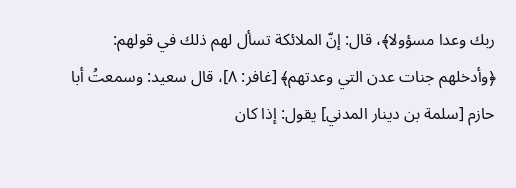ربك وعدا مسؤولا﴾، قال: إنّ الملائكة تسأل لهم ذلك في قولهم: ﴿وأدخلهم جنات عدن التي وعدتهم﴾ [غافر: ٨]، قال سعيد: وسمعتُ أبا حازم [سلمة بن دينار المدني] يقول: إذا كان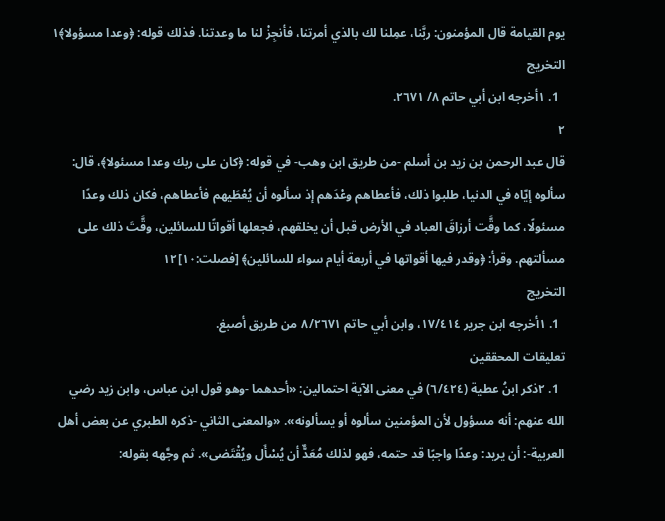يوم القيامة قال المؤمنون: ربَّنا، عمِلنا لك بالذي أمرتنا، فأنجِزْ لنا ما وعدتنا. فذلك قوله: ﴿وعدا مسؤولا﴾١
التخريج
  1. ١أخرجه ابن أبي حاتم ٨/ ٢٦٧١.
٢
قال عبد الرحمن بن زيد بن أسلم -من طريق ابن وهب- في قوله: ﴿كان على ربك وعدا مسئولا﴾، قال: سألوه إيّاه في الدنيا، طلبوا ذلك، فأعطاهم وعْدَهم إذ سألوه أن يُعْطَيهم فأعطاهم، فكان ذلك وعدًا مسئولًا، كما وقَّت أرزاقَ العباد في الأرض قبل أن يخلقهم، فجعلها أقواتًا للسائلين، وقَّتَ ذلك على مسألتهم. وقرأ: ﴿وقدر فيها أقواتها في أربعة أيام سواء للسائلين﴾ [فصلت:١٠]١٢
التخريج
  1. ١أخرجه ابن جرير ١٧/٤١٤، وابن أبي حاتم ٨/٢٦٧١ من طريق أصبغ.
تعليقات المحققين
  1. ٢ذكر ابنُ عطية (٦/٤٢٤) في معنى الآية احتمالين: «أحدهما -وهو قول ابن عباس، وابن زيد رضي الله عنهم: أنه مسؤول لأن المؤمنين سألوه أو يسألونه». «والمعنى الثاني -ذكره الطبري عن بعض أهل العربية-: أن يريد: وعدًا واجبًا قد حتمه، فهو لذلك مُعَدٌّ أن يُسْأَل ويُقْتَضى». ثم وجَّهه بقوله: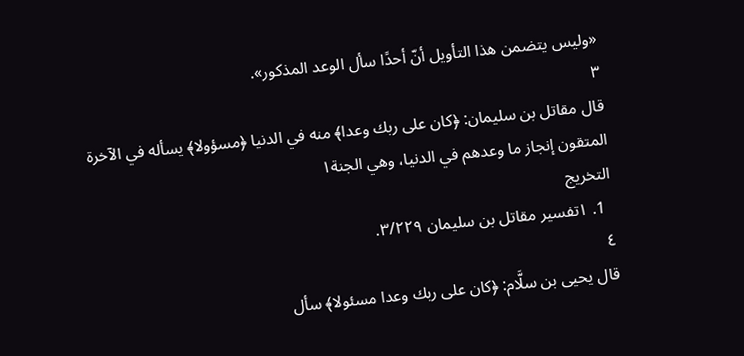«وليس يتضمن هذا التأويل أنّ أحدًا سأل الوعد المذكور».
٣
قال مقاتل بن سليمان: ﴿كان على ربك وعدا﴾ منه في الدنيا ﴿مسؤولا﴾ يسأله في الآخرة المتقون إنجاز ما وعدهم في الدنيا، وهي الجنة١
التخريج
  1. ١تفسير مقاتل بن سليمان ٣/٢٢٩.
٤
قال يحيى بن سلَّام: ﴿كان على ربك وعدا مسئولا﴾ سأل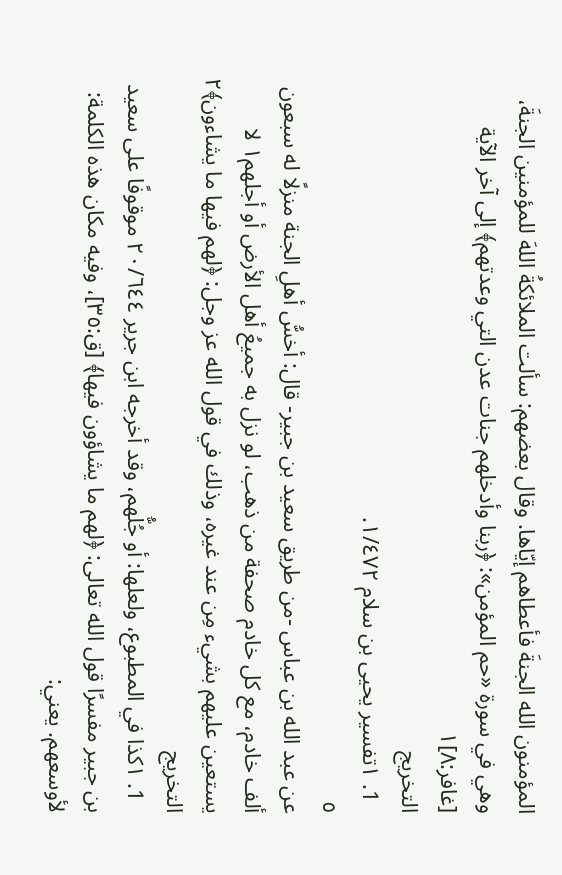المؤمنون الله الجنةَ فأعطاهم إيّاها. وقال بعضهم: سألت الملائكةُ اللهَ للمؤمنين الجنةَ، وهي في سورة «حم المؤمن»: ﴿ربنا وأدخلهم جنات عدن التي وعدتهم﴾ إلى آخر الآية [غافر:٨]١
التخريج
  1. ١تفسير يحيى بن سلام ١/٤٧٢.
٥
عن عبد الله بن عباس -من طريق سعيد بن جبير- قال: أخسُّ أهلِ الجنة منزلًا له سبعون ألف خادم، مع كل خادم صحفة من ذهب، لو نزل به جميعُ أهل الأرض أو أجلهم١ لا يستعين عليهم بشيء مِن عند غيره، وذلك في قول الله عز وجل: ﴿لهم فيها ما يشاءون﴾٢
التخريج
  1. ١كذا في المطبوع، ولعلها: أو جُلُّهم، وقد أخرجه ابن جرير ٢٠/٦٤٤ موقوفًا على سعيد بن جبير مفسرًا قول الله تعالى: ﴿لهم ما يشاؤون فيها﴾ [ق:٣٥]، وفيه مكان هذه الكلمة: لأوسعهم. يعني: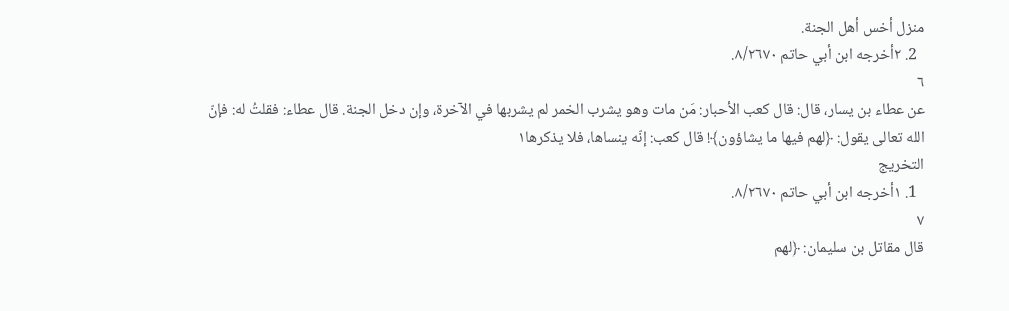منزل أخس أهل الجنة.
  2. ٢أخرجه ابن أبي حاتم ٨/٢٦٧٠.
٦
عن عطاء بن يسار، قال: قال كعب الأحبار: مَن مات وهو يشرب الخمر لم يشربها في الآخرة، وإن دخل الجنة. قال عطاء: فقلتُ له: فإنّ الله تعالى يقول: ﴿لهم فيها ما يشاؤون﴾! قال كعب: إنّه ينساها، فلا يذكرها١
التخريج
  1. ١أخرجه ابن أبي حاتم ٨/٢٦٧٠.
٧
قال مقاتل بن سليمان: ﴿لهم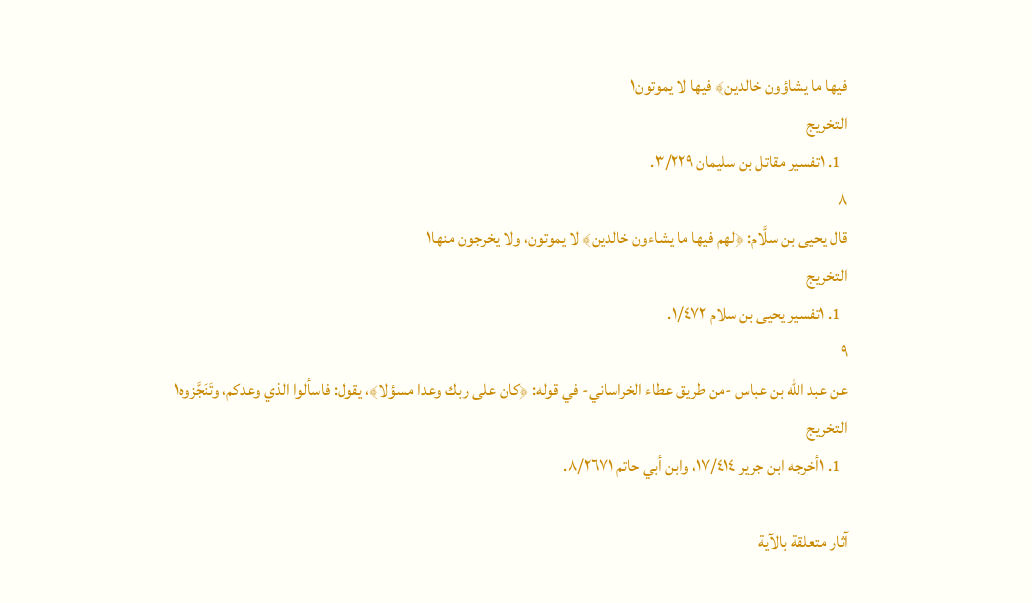فيها ما يشاؤون خالدين﴾ فيها لا يموتون١
التخريج
  1. ١تفسير مقاتل بن سليمان ٣/٢٢٩.
٨
قال يحيى بن سلَّام: ﴿لهم فيها ما يشاءون خالدين﴾ لا يموتون، ولا يخرجون منها١
التخريج
  1. ١تفسير يحيى بن سلام ١/٤٧٢.
٩
عن عبد الله بن عباس -من طريق عطاء الخراساني- في قوله: ﴿كان على ربك وعدا مسؤلا﴾، يقول: فاسألوا الذي وعدكم، وتَنَجَّزوه١
التخريج
  1. ١أخرجه ابن جرير ١٧/٤١٤، وابن أبي حاتم ٨/٢٦٧١.

آثار متعلقة بالآية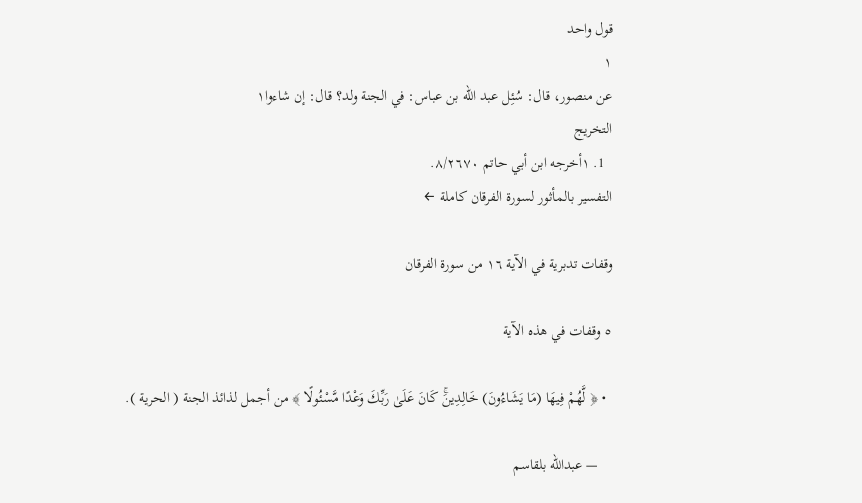قول واحد
١
عن منصور، قال: سُئِل عبد الله بن عباس: في الجنة ولد؟ قال: إن شاءوا١
التخريج
  1. ١أخرجه ابن أبي حاتم ٨/٢٦٧٠.
التفسير بالمأثور لسورة الفرقان كاملة ←

وقفات تدبرية في الآية ١٦ من سورة الفرقان

٥ وقفات في هذه الآية

  • ﴿ لَّهُمْ فِيهَا (مَا يَشَاءُونَ) خَالِدِينَۚ كَانَ عَلَىٰ رَبِّكَ وَعْدًا مَّسْئُولًا ﴾ من أجمل لذائذ الجنة ( الحرية ).

    — عبدالله بلقاسم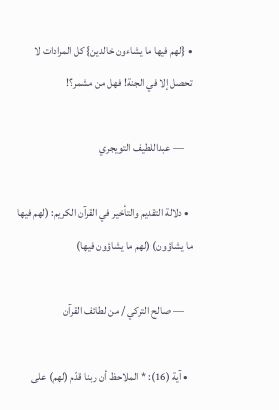• {لهم فيها ما يشاءون خالدين} كل المرادات لا تحصل إلا في الجنة! فهل من مشمر؟!

    — عبداللطيف التويجري

  • دلالة التقديم والتأخير في القرآن الكريم: (لهم فيها ما يشاؤون) (لهم ما يشاؤون فيها)

    — صالح التركي / من لطائف القرآن

  • آية (16): * الملاحظ أن ربنا قدّم (لهم) على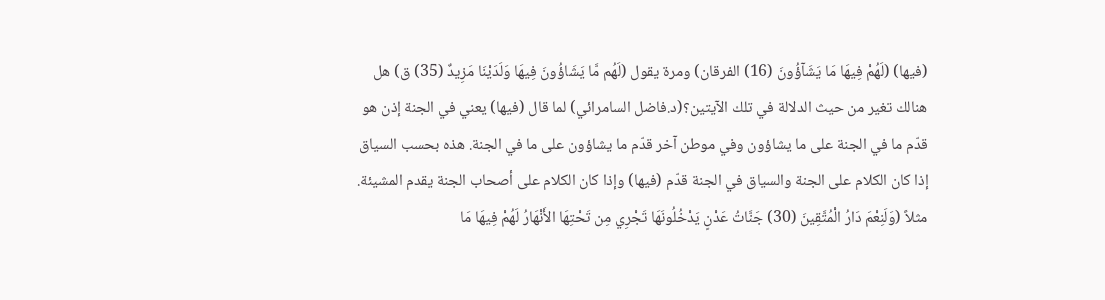(فيها) (لَهُمْ فِيهَا مَا يَشَآؤُونَ (16) الفرقان) ومرة يقول (لَهُم مَّا يَشَاؤُونَ فِيهَا وَلَدَيْنَا مَزِيدٌ (35) ق) هل هنالك تغير من حيث الدلالة في تلك الآيتين؟(د.فاضل السامرائي) لما قال (فيها) يعني في الجنة إذن هو قدّم ما في الجنة على ما يشاؤون وفي موطن آخر قدّم ما يشاؤون على ما في الجنة. هذه بحسب السياق إذا كان الكلام على الجنة والسياق في الجنة قدّم (فيها) وإذا كان الكلام على أصحاب الجنة يقدم المشيئة. مثلاً (وَلَنِعْمَ دَارُ الْمُتَّقِينَ (30) جَنَّاتُ عَدْنٍ يَدْخُلُونَهَا تَجْرِي مِن تَحْتِهَا الأَنْهَارُ لَهُمْ فِيهَا مَا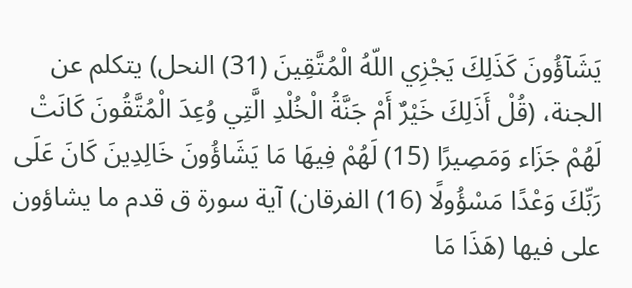يَشَآؤُونَ كَذَلِكَ يَجْزِي اللّهُ الْمُتَّقِينَ (31) النحل) يتكلم عن الجنة، (قُلْ أَذَلِكَ خَيْرٌ أَمْ جَنَّةُ الْخُلْدِ الَّتِي وُعِدَ الْمُتَّقُونَ كَانَتْ لَهُمْ جَزَاء وَمَصِيرًا (15) لَهُمْ فِيهَا مَا يَشَاؤُونَ خَالِدِينَ كَانَ عَلَى رَبِّكَ وَعْدًا مَسْؤُولًا (16) الفرقان) آية سورة ق قدم ما يشاؤون على فيها (هَذَا مَا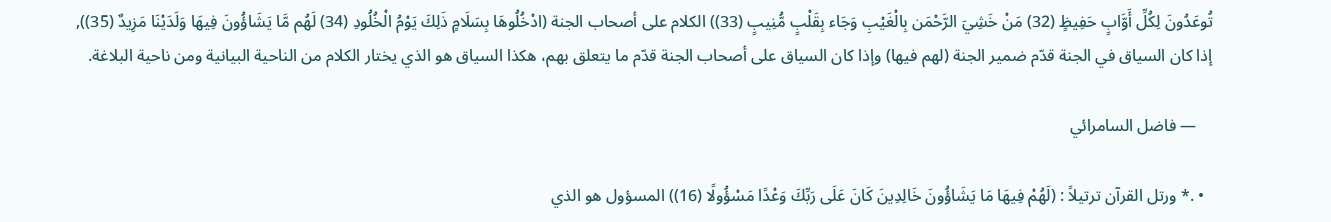تُوعَدُونَ لِكُلِّ أَوَّابٍ حَفِيظٍ (32) مَنْ خَشِيَ الرَّحْمَن بِالْغَيْبِ وَجَاء بِقَلْبٍ مُّنِيبٍ (33)) الكلام على أصحاب الجنة (ادْخُلُوهَا بِسَلَامٍ ذَلِكَ يَوْمُ الْخُلُودِ (34) لَهُم مَّا يَشَاؤُونَ فِيهَا وَلَدَيْنَا مَزِيدٌ (35)), إذا كان السياق في الجنة قدّم ضمير الجنة (لهم فيها) وإذا كان السياق على أصحاب الجنة قدّم ما يتعلق بهم، هكذا السياق هو الذي يختار الكلام من الناحية البيانية ومن ناحية البلاغة.

    — فاضل السامرائي

  • .* ورتل القرآن ترتيلاً : (لَهُمْ فِيهَا مَا يَشَاؤُونَ خَالِدِينَ كَانَ عَلَى رَبِّكَ وَعْدًا مَسْؤُولًا (16)) المسؤول هو الذي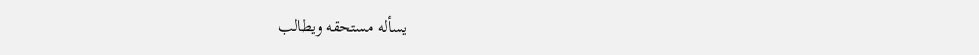يسأله مستحقه ويطالب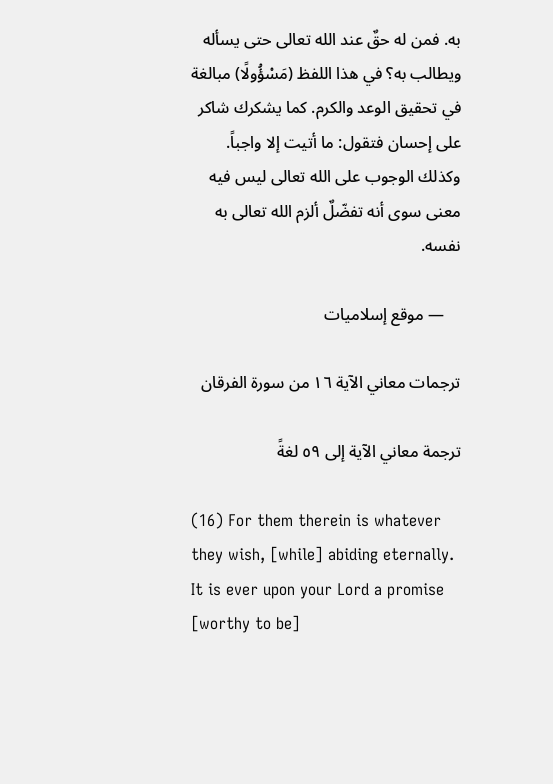به. فمن له حقٌ عند الله تعالى حتى يسأله ويطالب به؟ في هذا اللفظ (مَسْؤُولًا) مبالغة في تحقيق الوعد والكرم. كما يشكرك شاكر على إحسان فتقول: ما أتيت إلا واجباً. وكذلك الوجوب على الله تعالى ليس فيه معنى سوى أنه تفضّلٌ ألزم الله تعالى به نفسه.

    — موقع إسلاميات

ترجمات معاني الآية ١٦ من سورة الفرقان

ترجمة معاني الآية إلى ٥٩ لغةً

(16) For them therein is whatever they wish, [while] abiding eternally. It is ever upon your Lord a promise [worthy to be]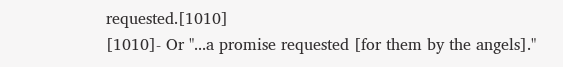requested.[1010]
[1010]- Or "...a promise requested [for them by the angels]."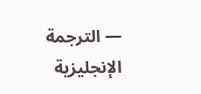— الترجمة الإنجليزية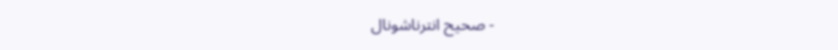- صحيح انترناشونال